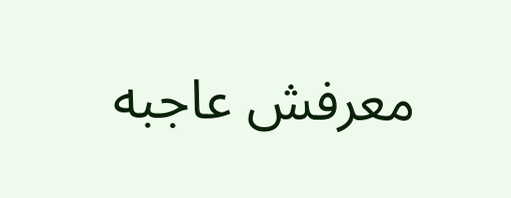معرفش عاجبه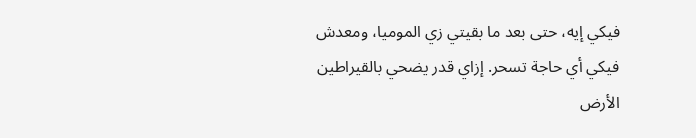فيكي إيه، حتى بعد ما بقيتي زي الموميا، ومعدش فيكي أي حاجة تسحر. إزاي قدر يضحي بالقيراطين الأرض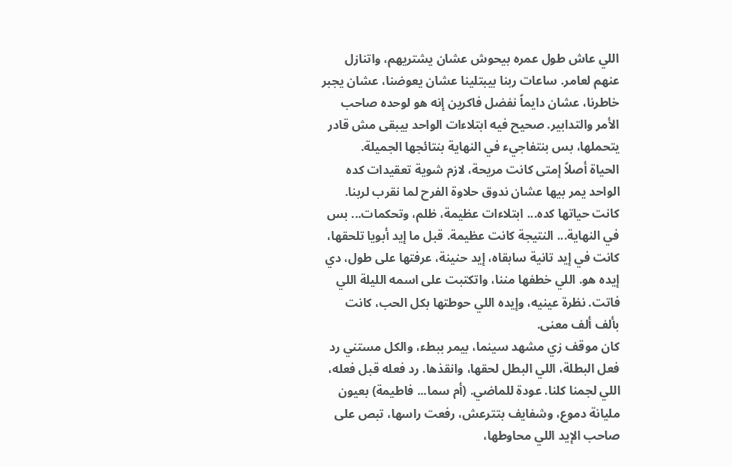اللي عاش طول عمره بيحوش عشان يشتريهم، واتنازل عنهم لعامر. ساعات ربنا بيبتلينا عشان يعوضنا، عشان يجبر خاطرنا، عشان دايماً نفضل فاكرين إنه هو لوحده صاحب الأمر والتدابير. صحيح فيه ابتلاءات الواحد بيبقى مش قادر يتحملها، بس بنتفاجيء في النهاية بنتائجها الجميلة.
الحياة أصلاً إمتى كانت مريحة، لازم شوية تعقيدات كده الواحد يمر بيها عشان ندوق حلاوة الفرح لما نقرب لربنا. كانت حياتها كده... ابتلاءات عظيمة، ظلم، وتحكمات... بس في النهاية... النتيجة كانت عظيمة. قبل ما إيد أبويا تلحقها، كانت في إيد تانية سابقاه، إيد حنينة، عرفتها على طول، دي إيده هو. اللي خطفها مننا، واتكتبت على اسمه الليلة اللي فاتت. نظرة عينيه، وإيده اللي حوطتها بكل الحب، كانت بألف ألف معنى.
كان موقف زي مشهد سينما، بيمر ببطء، والكل مستني رد فعل البطلة، اللي البطل لحقها، وانقذها. رد فعله قبل فعله، اللي لجمنا كلنا. عودة للماضي. (أم سما... فاطيمة) بعيون مليانة دموع، وشفايف بتترعش، رفعت راسها، تبص على صاحب الإيد اللي محاوطها،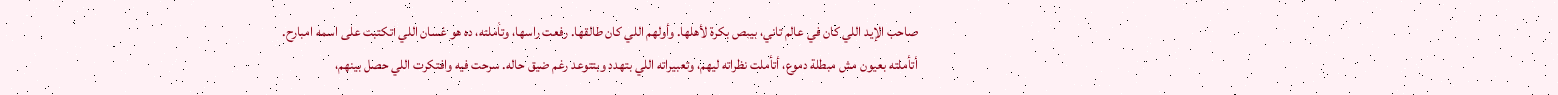صاحب الإيد اللي كان في عالم تاني، بيبص بكرة لأهلها. وأولهم اللي كان طالقها. رفعت راسها، وتأملته، ده هو غسان اللي اتكتبت على اسمه امبارح.
أتأملته بعيون مش مبطلة دموع، أتأملت نظراته ليهم، وتعبيراته اللي بتهدد وبتتوعد رغم ضيق حاله. سرحت فيه وافتكرت اللي حصل بينهم،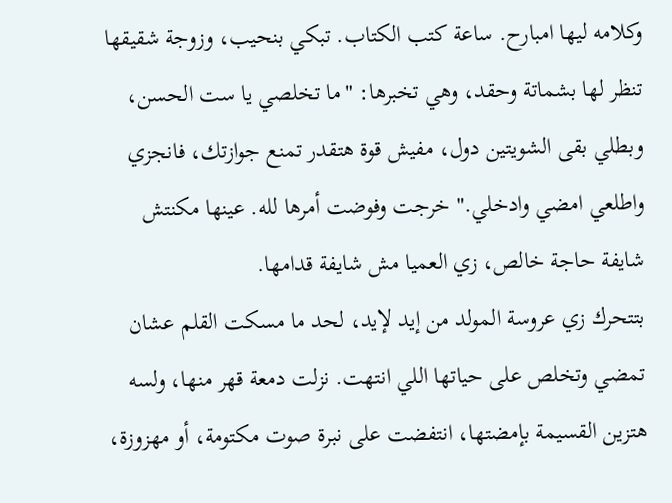وكلامه ليها امبارح. ساعة كتب الكتاب. تبكي بنحيب، وزوجة شقيقها تنظر لها بشماتة وحقد، وهي تخبرها: "ما تخلصي يا ست الحسن، وبطلي بقى الشويتين دول، مفيش قوة هتقدر تمنع جوازتك، فانجزي واطلعي امضي وادخلي." خرجت وفوضت أمرها لله. عينها مكنتش شايفة حاجة خالص، زي العميا مش شايفة قدامها.
بتتحرك زي عروسة المولد من إيد لإيد، لحد ما مسكت القلم عشان تمضي وتخلص على حياتها اللي انتهت. نزلت دمعة قهر منها، ولسه هتزين القسيمة بإمضتها، انتفضت على نبرة صوت مكتومة، أو مهزوزة،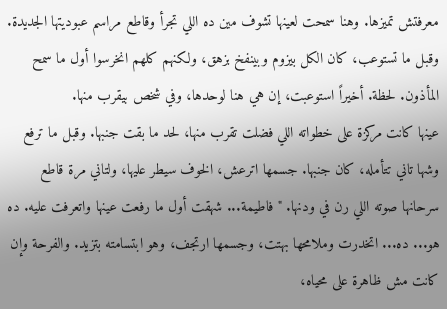معرفتش تميزها. وهنا سمحت لعينها تشوف مين ده اللي تجرأ وقاطع مراسم عبوديتها الجديدة. وقبل ما تستوعب، كان الكل بيزوم وبينفخ بزهق، ولكنهم كلهم انخرسوا أول ما سمح المأذون. لحظة. أخيراً استوعبت، إن هي هنا لوحدها، وفي شخص بيقرب منها.
عينها كانت مركزة على خطواته اللي فضلت تقرب منها، لحد ما بقت جنبها. وقبل ما ترفع وشها تاني تتأمله، كان جنبها. جسمها اترعش، الخوف سيطر عليها، ولتاني مرة قاطع سرحانها صوته اللي رن في ودنها. "فاطيمة... شهقت أول ما رفعت عينها واتعرفت عليه. ده هو... ده... اتخدرت وملامحها بهتت، وجسمها ارتجف، وهو ابتسامته بتزيد. والفرحة وإن كانت مش ظاهرة على محياه،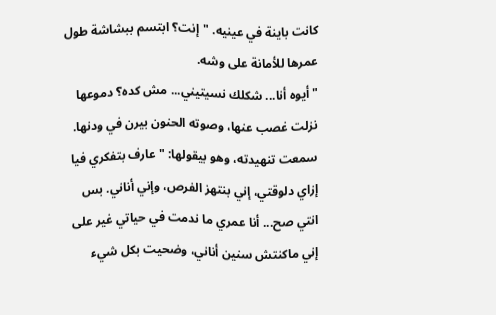كانت باينة في عينيه. "إنت؟ ابتسم ببشاشة طول عمرها للأمانة على وشه.
"أيوه أنا... شكلك نسيتيني... مش كده؟ دموعها نزلت غصب عنها، وصوته الحنون بيرن في ودنها. سمعت تنهيدته، وهو بيقولها: "عارف بتفكري فيا إزاي دلوقتي، إني بنتهز الفرص، وإني أناني. بس انتي صح... أنا عمري ما ندمت في حياتي غير على إني ماكنتش سنين أناني، وضحيت بكل شيء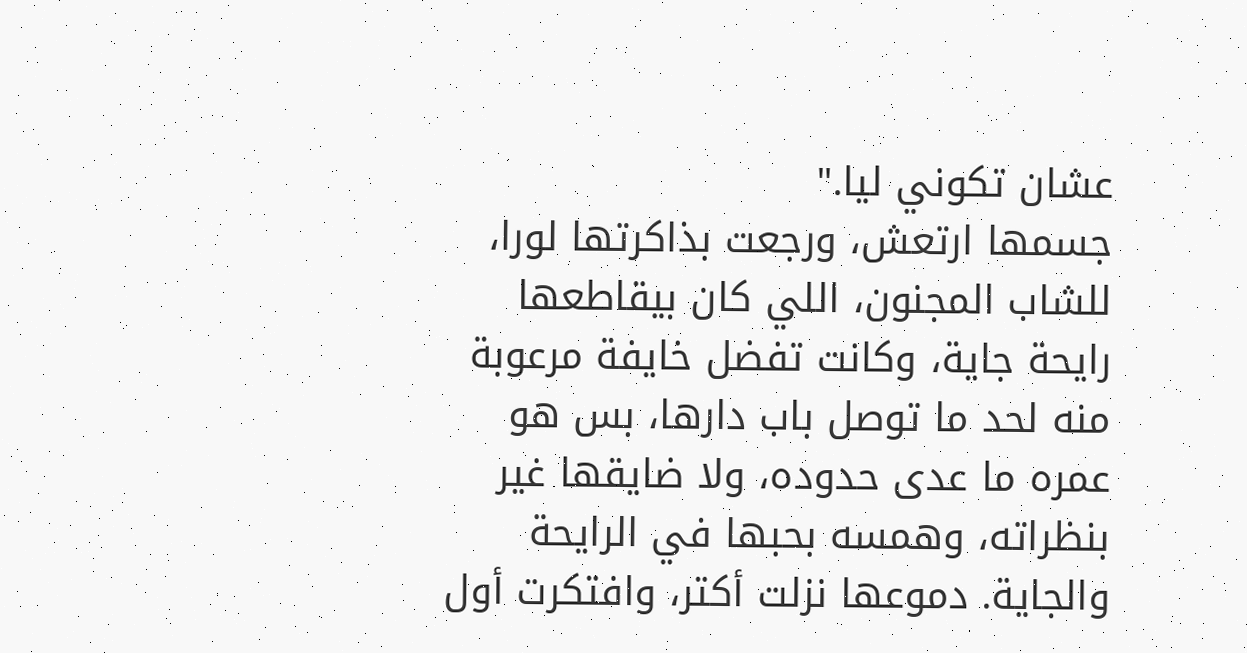عشان تكوني ليا."
جسمها ارتعش، ورجعت بذاكرتها لورا، للشاب المجنون، اللي كان بيقاطعها رايحة جاية، وكانت تفضل خايفة مرعوبة منه لحد ما توصل باب دارها، بس هو عمره ما عدى حدوده، ولا ضايقها غير بنظراته، وهمسه بحبها في الرايحة والجاية. دموعها نزلت أكتر، وافتكرت أول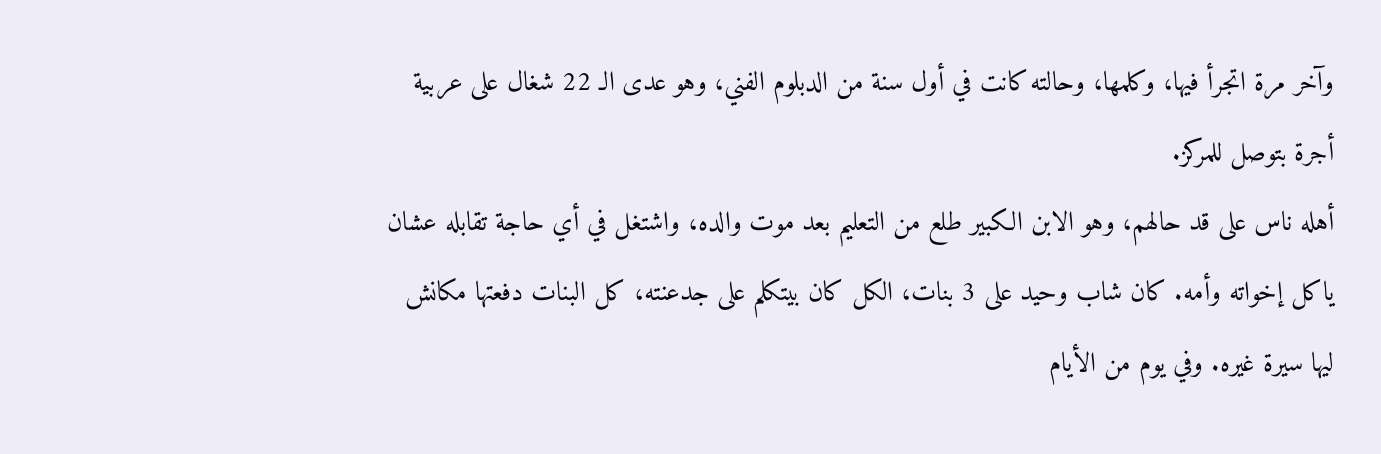وآخر مرة اتجرأ فيها، وكلمها، وحالته كانت في أول سنة من الدبلوم الفني، وهو عدى الـ 22 شغال على عربية أجرة بتوصل للمركز.
أهله ناس على قد حالهم، وهو الابن الكبير طلع من التعليم بعد موت والده، واشتغل في أي حاجة تقابله عشان ياكل إخواته وأمه. كان شاب وحيد على 3 بنات، الكل كان بيتكلم على جدعنته، كل البنات دفعتها مكانش ليها سيرة غيره. وفي يوم من الأيام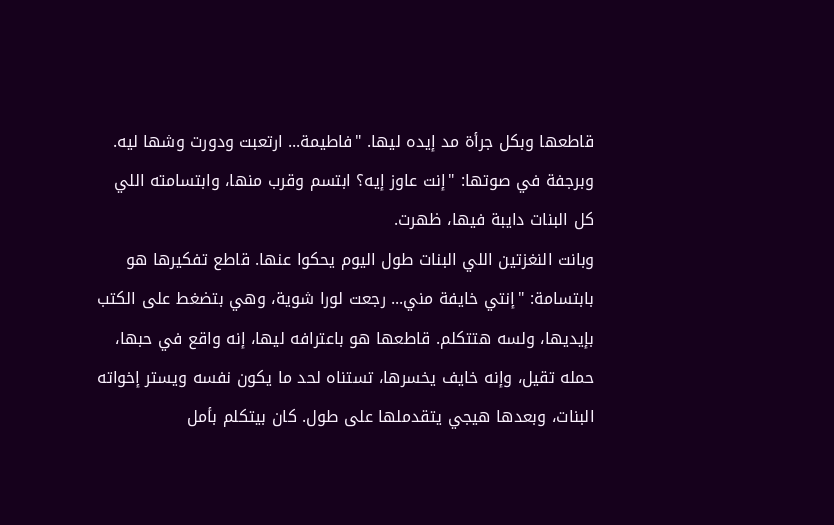قاطعها وبكل جرأة مد إيده ليها. "فاطيمة... ارتعبت ودورت وشها ليه. وبرجفة في صوتها: "إنت عاوز إيه؟ ابتسم وقرب منها، وابتسامته اللي كل البنات دايبة فيها، ظهرت.
وبانت النغزتين اللي البنات طول اليوم يحكوا عنها. قاطع تفكيرها هو بابتسامة: "إنتي خايفة مني... رجعت لورا شوية، وهي بتضغط على الكتب بإيديها، ولسه هتتكلم. قاطعها هو باعترافه ليها، إنه واقع في حبها، حمله تقيل، وإنه خايف يخسرها، تستناه لحد ما يكون نفسه ويستر إخواته البنات، وبعدها هيجي يتقدملها على طول. كان بيتكلم بأمل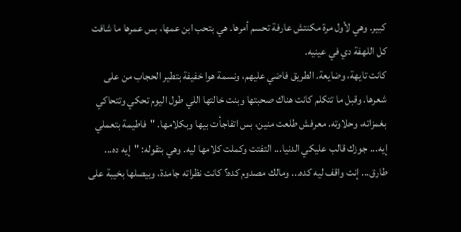كبير. وهي لأول مرة مكنتش عارفة تحسم أمرها. هي بتحب ابن عمها، بس عمرها ما شافت كل اللهفة دي في عينيه.
كانت تايهة، وضايعة. الطريق فاضي عليهم، ونسمة هوا خفيفة بتطير الحجاب من على شعرها. وقبل ما تتكلم كانت هناك صحبتها وبنت خالتها اللي طول اليوم تحكي وتتحاكي بغمزاته، وحلاوته. معرفش طلعت منين، بس اتفاجأت بيها وبكلامها. "فاطيمة بتعملي إيه... جوزك قالب عليكي الدنيا... التفتت وكملت كلامها ليه. وهي بتقوله: "إيه ده... طارق... إنت واقف ليه كده... ومالك مصدوم كده؟ كانت نظراته جامدة، وبيصلها بخيبة على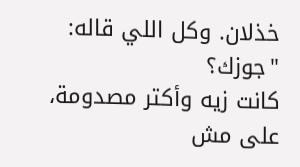خذلان. وكل اللي قاله: "جوزك؟
كانت زيه وأكتر مصدومة، على مش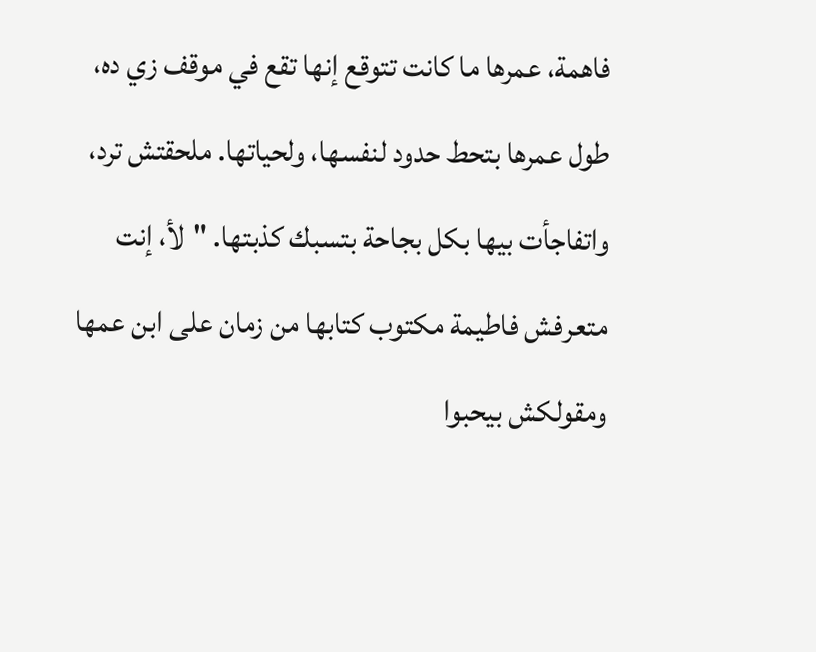فاهمة، عمرها ما كانت تتوقع إنها تقع في موقف زي ده، طول عمرها بتحط حدود لنفسها، ولحياتها. ملحقتش ترد، واتفاجأت بيها بكل بجاحة بتسبك كذبتها. "لأ، إنت متعرفش فاطيمة مكتوب كتابها من زمان على ابن عمها ومقولكش بيحبوا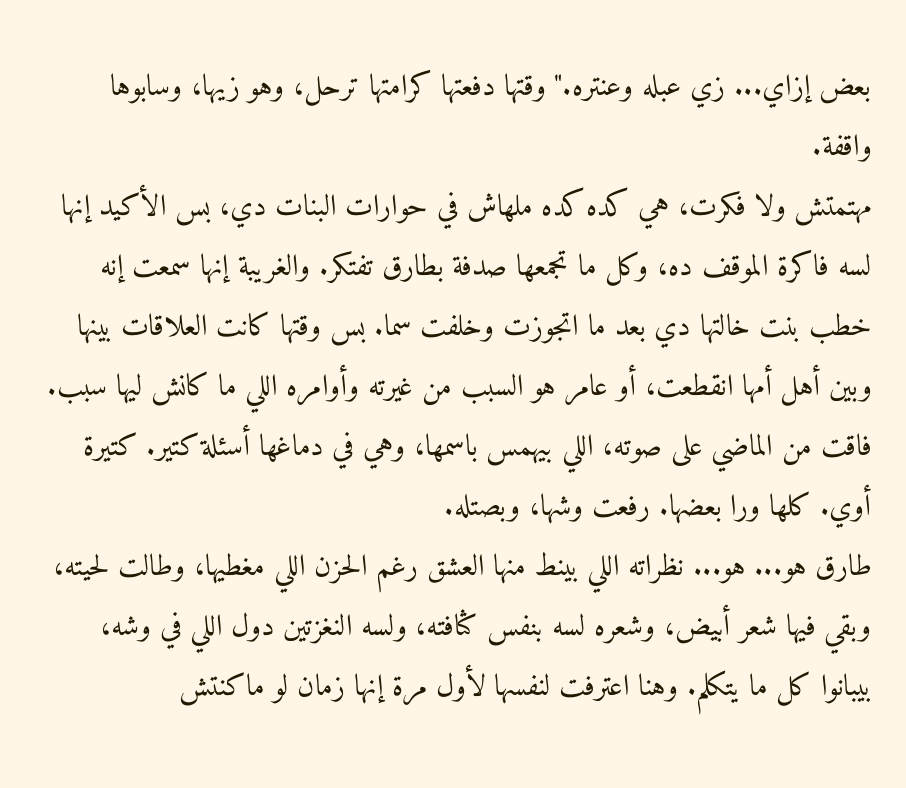بعض إزاي... زي عبله وعنتره." وقتها دفعتها كرامتها ترحل، وهو زيها، وسابوها واقفة.
مهتمتش ولا فكرت، هي كده كده ملهاش في حوارات البنات دي، بس الأكيد إنها لسه فاكرة الموقف ده، وكل ما تجمعها صدفة بطارق تفتكر. والغريبة إنها سمعت إنه خطب بنت خالتها دي بعد ما اتجوزت وخلفت سما. بس وقتها كانت العلاقات بينها وبين أهل أمها انقطعت، أو عامر هو السبب من غيرته وأوامره اللي ما كانش ليها سبب. فاقت من الماضي على صوته، اللي بيهمس باسمها، وهي في دماغها أسئلة كتير. كتيرة أوي. كلها ورا بعضها. رفعت وشها، وبصتله.
طارق هو... هو... نظراته اللي بينط منها العشق رغم الحزن اللي مغطيها، وطالت لحيته، وبقي فيها شعر أبيض، وشعره لسه بنفس كثافته، ولسه النغزتين دول اللي في وشه، بيبانوا كل ما يتكلم. وهنا اعترفت لنفسها لأول مرة إنها زمان لو ماكنتش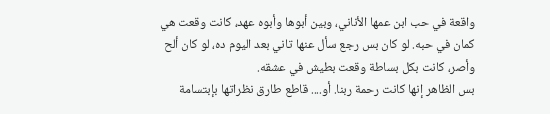واقعة في حب ابن عمها الأناني، وبين أبوها وأبوه عهد، كانت وقعت هي كمان في حبه. لو كان بس رجع سأل عنها تاني بعد اليوم ده، لو كان ألح وأصر، كانت بكل بساطة وقعت بطيش في عشقه.
بس الظاهر إنها كانت رحمة ربنا. أو.... قاطع طارق نظراتها بإبتسامة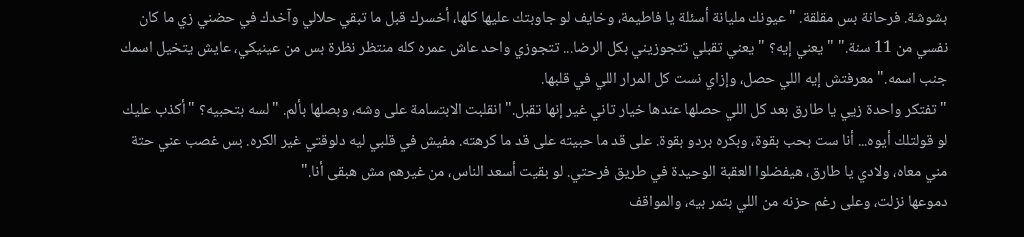بشوشة. فرحانة بس مقلقة. "عيونك مليانة أسئلة يا فاطيمة، وخايف لو جاوبتك عليها كلها، أخسرك قبل ما تبقي حلالي وآخدك في حضني زي ما كان نفسي من 11 سنة." "يعني إيه؟ "يعني تقبلي تتجوزيني بكل الرضا... تتجوزي واحد عاش عمره كله منتظر نظرة بس من عينيكي، عايش يتخيل اسمك جنب اسمه." معرفتش إيه اللي حصل، وإزاي نست كل المرار اللي في قلبها.
"تفتكر واحدة زيي يا طارق بعد كل اللي حصلها عندها خيار تاني غير إنها تقبل." انقلبت الابتسامة على وشه، وبصلها بألم. "لسه بتحبيه؟ "أكذب عليك لو قولتلك أيوه... أنا ست بحب بقوة، وبكره بردو بقوة. على قد ما حبيته على قد ما كرهته. مفيش في قلبي ليه دلوقتي غير الكره. بس غصب عني حتة مني معاه، ولادي يا طارق، هيفضلوا العقبة الوحيدة في طريق فرحتي. لو بقيت أسعد الناس، من غيرهم مش هبقى أنا."
دموعها نزلت، وعلى رغم حزنه من اللي بتمر بيه، والمواقف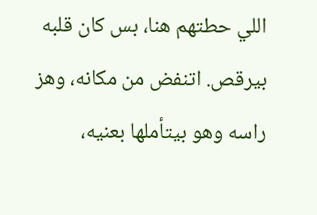اللي حطتهم هنا، بس كان قلبه بيرقص. اتنفض من مكانه، وهز راسه وهو بيتأملها بعنيه،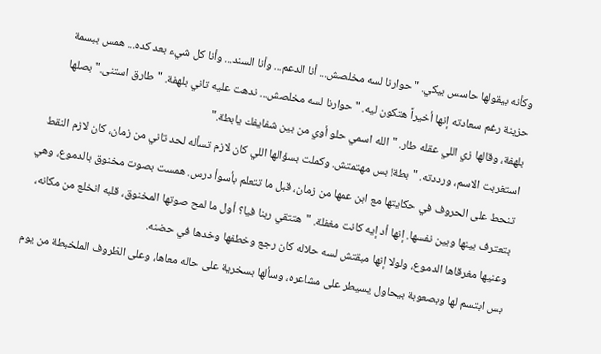وكأنه بيقولها حاسس بيكي. "حوارنا لسه مخلصش... أنا الدعم... وأنا السند... وأنا كل شيء بعد كده... همس ببسمة حزينة رغم سعادته إنها أخيراً هتكون ليه. "حوارنا لسه مخلصش... ندهت عليه تاني بلهفة. "طارق استنى." بصلها بلهفة، وقالها زي اللي عقله طار. "الله اسمي حلو أوي من بين شفايفك يابطة."
استغربت الاسم، ورددته. "بطة! بس مهتمتش. وكملت بسؤالها اللي كان لازم تسأله لحد تاني من زمان، كان لازم النقط تنحط على الحروف في حكايتها مع ابن عمها من زمان، قبل ما تتعلم بأسوأ درس. همست بصوت مخنوق بالدموع، وهي بتعترف بينها وبين نفسها. إنها أد إيه كانت مغفلة. "هتتقي ربنا فيا؟ أول ما لمح صوتها المخنوق، قلبه انخلع من مكانه، وعنيها مغرقاها الدموع، ولولا إنها مبقتش لسه حلاله كان رجع وخطفها وخدها في حضنه.
بس ابتسم لها وبصعوبة بيحاول يسيطر على مشاعره، وسألها بسخرية على حاله معاها، وعلى الظروف الملخبطة من يوم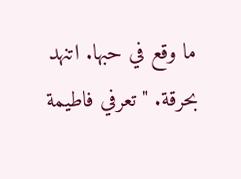ما وقع في حبها. اتنهد بحرقة. "تعرفي فاطيمة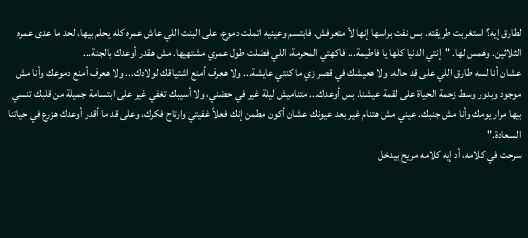لطارق إيه؟ استغربت طريقته. بس نفت براسها إنها لأ متعرفش. فابتسم وعينيه اتملت دموع، على البنت اللي عاش عمره كله يحلم بيها، لحد ما عدى عمره الثلاثين. وهمس لها. "إنتي الدنيا كلها يا فاطيمة... فاكهتي المحرمة، اللي فضلت طول عمري مشتهيها. مش هقدر أوعدك بالجنة...
عشان أنا لسه طارق اللي على قد حاله. ولا هعيشك في قصر زي ما كنتي عايشة... ولا هعرف أمنع اشتياقك لولادك... ولا هعرف أمنع دموعك وأنا مش موجود وبدور وسط زحمة الحياة على لقمة عيشنا. بس أوعدك... متناميش ليلة غير في حضني، ولا أسيبك تغفي غير على ابتسامة جميلة من قلبك تنسي بيها مرار يومك وأنا مش جنبك. عيني مش هتنام غير بعد عيونك عشان أكون مطمن إنك فعلاً غفيتي وارتاح فكرك، وعلى قد ما أقدر أوعدك هزرع في حياتنا السعادة."
سرحت في كلامه، أد إيه كلامه مريح بيدخل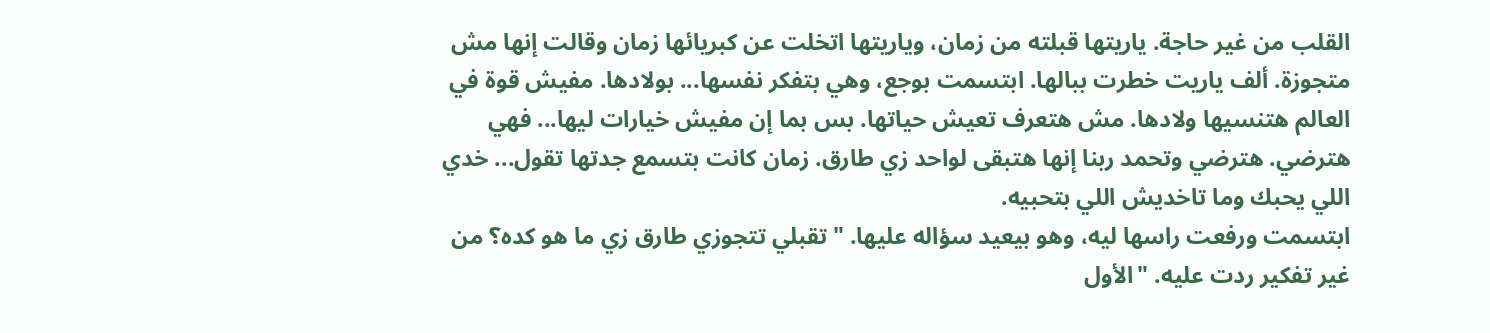القلب من غير حاجة. ياريتها قبلته من زمان، وياريتها اتخلت عن كبريائها زمان وقالت إنها مش متجوزة. ألف ياريت خطرت ببالها. ابتسمت بوجع، وهي بتفكر نفسها... بولادها. مفيش قوة في العالم هتنسيها ولادها. مش هتعرف تعيش حياتها. بس بما إن مفيش خيارات ليها... فهي هترضي. هترضي وتحمد ربنا إنها هتبقى لواحد زي طارق. زمان كانت بتسمع جدتها تقول... خدي اللي يحبك وما تاخديش اللي بتحبيه.
ابتسمت ورفعت راسها ليه، وهو بيعيد سؤاله عليها. "تقبلي تتجوزي طارق زي ما هو كده؟ من غير تفكير ردت عليه. "الأول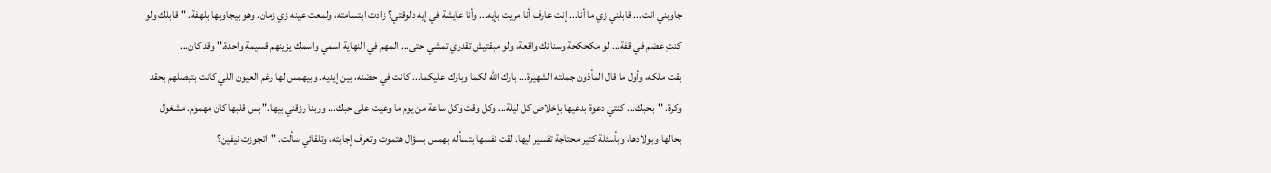جاوبني انت... قابلني زي ما أنا... إنت عارف أنا مريت بإيه... وأنا عايشة في إيه دلوقتي؟ زادت ابتسامته، ولمعت عينه زي زمان. وهو بيجاوبها بلهفة. "قابلك ولو كنتِ عضم في قفة... لو مكحكحة وسنانك واقعة، ولو مبقتيش تقدري تمشي حتى... المهم في النهاية اسمي واسمك يزينهم قسيمة واحدة." وقد كان...
بقت ملكه، وأول ما قال المأذون جملته الشهيرة... بارك الله لكما وبارك عليكما... كانت في حضنه، بين إيديه. وبيهمس لها رغم العيون اللي كانت بتبصلهم بحقد وكرة. "بحبك... كنتي دعوة بدعيها بإخلاص كل ليلة... وكل وقت وكل ساعة من يوم ما وعيت على حبك... وربنا رزقني بيها." بس قلبها كان مهموم. مشغول بحالها وبولادها، وبأسئلة كتير محتاجة تفسير ليها. لقت نفسها بتسأله بهمس بسؤال هتموت وتعرف إجابته، وتلقائي سألت. "اتجوزت نيفين؟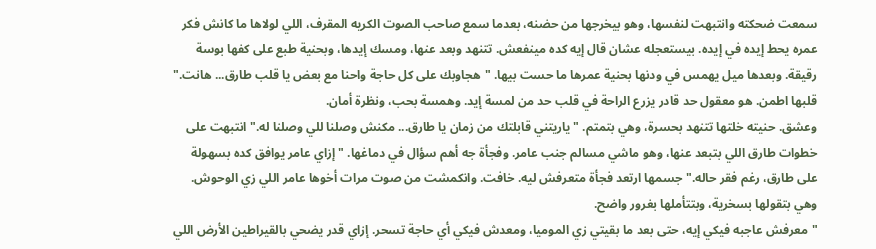سمعت ضحكته وانتبهت لنفسها، وهو بيخرجها من حضنه، بعدما سمع صاحب الصوت الكريه المقرف، اللي لولاها ما كانش فكر عمره يحط إيده في إيده. بيستعجله عشان قال إيه كده مينفعش. تتنهد وبعد عنها، ومسك إيدها، وبحنية طبع على كفها بوسة رقيقة. وبعدها ميل يهمس في ودنها بحنية عمرها ما حست بيها. "هجاوبك على كل حاجة واحنا مع بعض يا قلب طارق... هانت." قلبها اطمن. هو معقول حد قادر يزرع الراحة في قلب حد من لمسة إيد. وهمسة بحب، ونظرة أمان.
وعشق. حنيته خلتها تتنهد بحسرة، وهي بتمتم. "ياريتني قابلتك من زمان يا طارق... مكنش وصلنا للي وصلنا له." انتبهت على خطوات طارق اللي بتبعد عنها، وهو ماشي مسالم جنب عامر. وفجأة جه أهم سؤال في دماغها. "إزاي عامر يوافق كده بسهولة على طارق، رغم فقر حاله." جسمها ارتعد فجأة متعرفش ليه. خافت. وانكمشت من صوت مرات أخوها عامر اللي زي الوحوش. وهي بتقولها بسخرية، وبتتأملها بغرور واضح.
"معرفش عاجبه فيكي إيه، حتى بعد ما بقيتي زي الموميا، ومعدش فيكي أي حاجة تسحر. إزاي قدر يضحي بالقيراطين الأرض اللي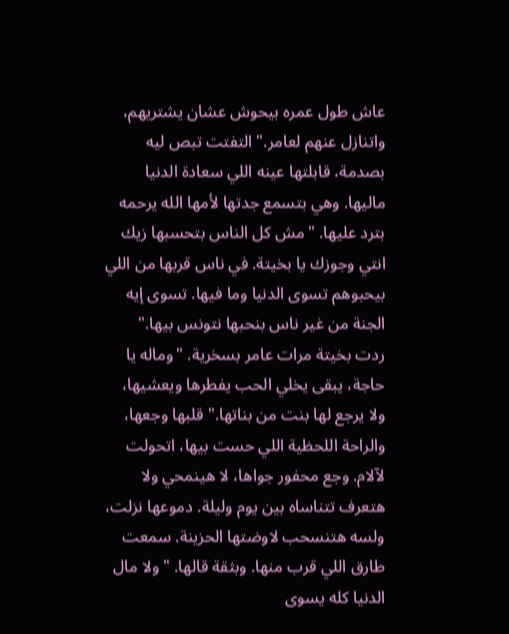عاش طول عمره بيحوش عشان يشتريهم، واتنازل عنهم لعامر." التفتت تبص ليه بصدمة، قابلتها عينه اللي سعادة الدنيا ماليها. وهي بتسمع جدتها لأمها الله يرحمه بترد عليها. "مش كل الناس بتحسبها زيك انتي وجوزك يا بخيتة. في ناس قربها من اللي بيحبوهم تسوى الدنيا وما فيها. تسوى إيه الجنة من غير ناس بنحبها نتونس بيها."
ردت بخيتة مرات عامر بسخرية. "وماله يا حاجة، يبقى يخلي الحب يفطرها ويعشيها، ولا يرجع لها بنت من بناتها." قلبها وجعها، والراحة اللحظية اللي حست بيها، اتحولت لآلام. وجع محفور جواها، لا هينمحي ولا هتعرف تتناساه بين يوم وليلة. دموعها نزلت، ولسه هتنسحب لاوضتها الحزينة. سمعت طارق اللي قرب منها. وبثقة قالها. "ولا مال الدنيا كله يسوى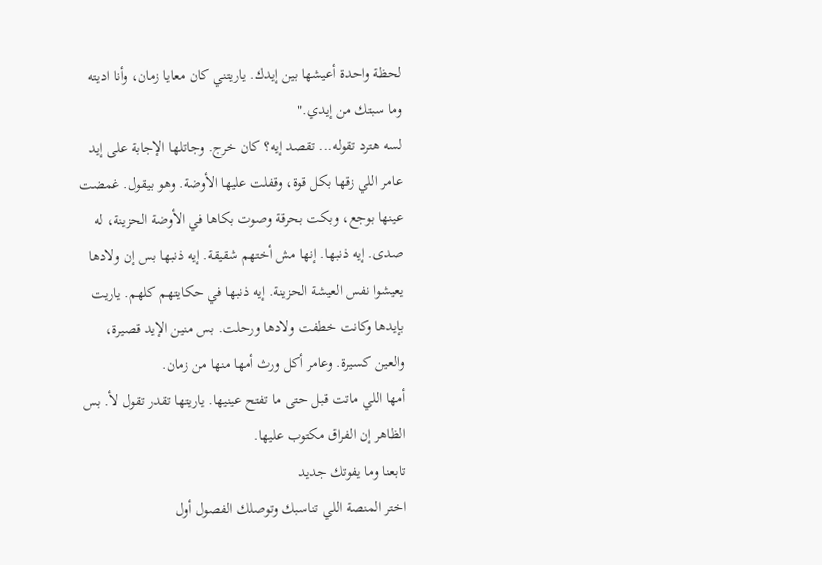لحظة واحدة أعيشها بين إيدك. ياريتني كان معايا زمان، وأنا اديته وما سبتك من إيدي."
لسه هترد تقوله... تقصد إيه؟ كان خرج. وجاتلها الإجابة على إيد عامر اللي زقها بكل قوة، وقفلت عليها الأوضة. وهو بيقول. غمضت عينها بوجع، وبكت بحرقة وصوت بكاها في الأوضة الحزينة، له صدى. إيه ذنبها. إنها مش أختهم شقيقة. إيه ذنبها بس إن ولادها يعيشوا نفس العيشة الحزينة. إيه ذنبها في حكايتهم كلهم. ياريت بإيدها وكانت خطفت ولادها ورحلت. بس منين الإيد قصيرة، والعين كسيرة. وعامر أكل ورث أمها منها من زمان.
أمها اللي ماتت قبل حتى ما تفتح عينيها. ياريتها تقدر تقول لأ. بس الظاهر إن الفراق مكتوب عليها.
تابعنا وما يفوتك جديد
اختر المنصة اللي تناسبك وتوصلك الفصول أول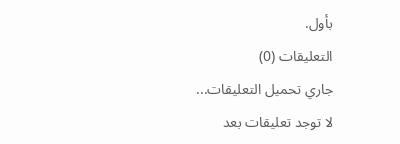بأول.
التعليقات (0)
جاري تحميل التعليقات...
لا توجد تعليقات بعد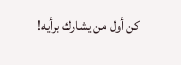كن أول من يشارك برأيه!